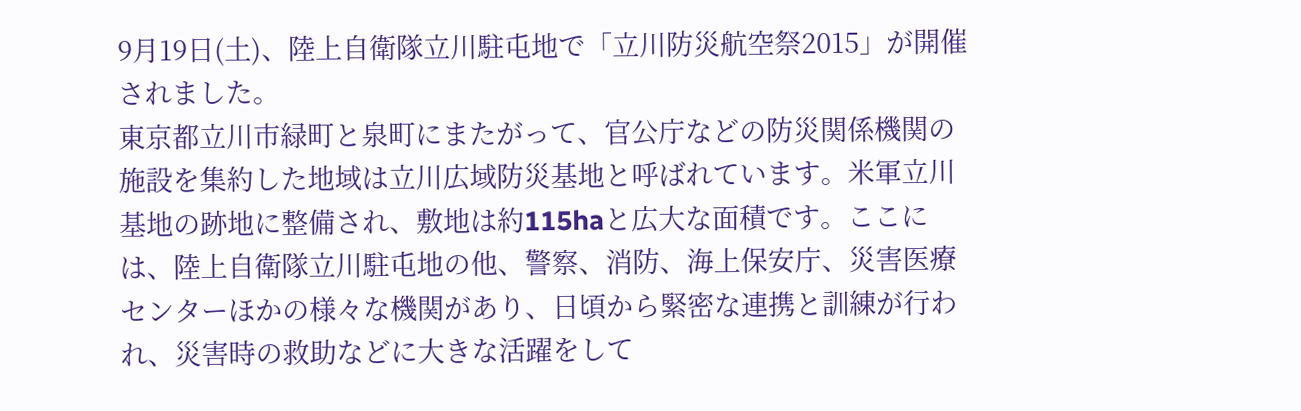9月19日(土)、陸上自衛隊立川駐屯地で「立川防災航空祭2015」が開催されました。
東京都立川市緑町と泉町にまたがって、官公庁などの防災関係機関の施設を集約した地域は立川広域防災基地と呼ばれています。米軍立川基地の跡地に整備され、敷地は約115haと広大な面積です。ここには、陸上自衛隊立川駐屯地の他、警察、消防、海上保安庁、災害医療センターほかの様々な機関があり、日頃から緊密な連携と訓練が行われ、災害時の救助などに大きな活躍をして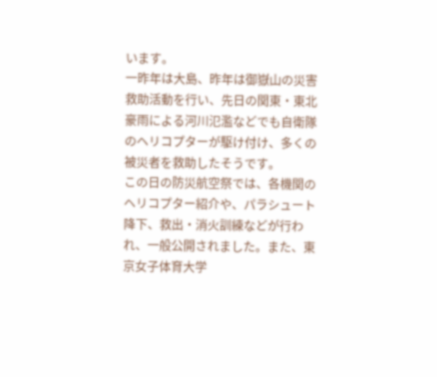います。
一昨年は大島、昨年は御嶽山の災害救助活動を行い、先日の関東・東北豪雨による河川氾濫などでも自衛隊のヘリコプターが駆け付け、多くの被災者を救助したそうです。
この日の防災航空祭では、各機関のヘリコプター紹介や、パラシュート降下、救出・消火訓練などが行われ、一般公開されました。また、東京女子体育大学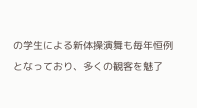の学生による新体操演舞も毎年恒例となっており、多くの観客を魅了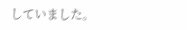していました。